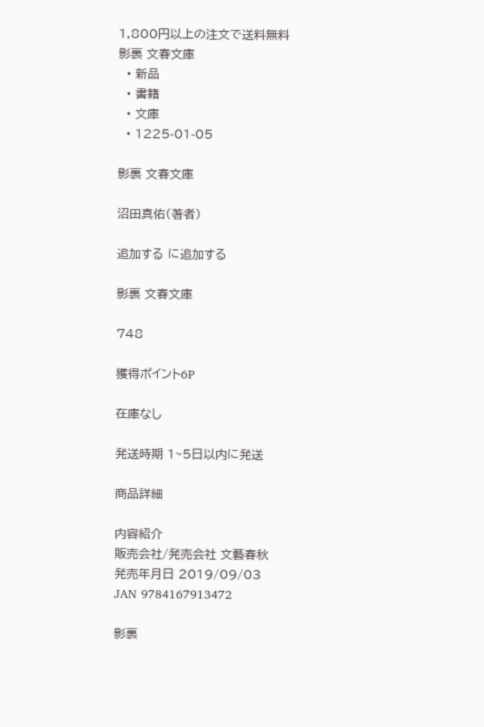1,800円以上の注文で送料無料
影裏 文春文庫
  • 新品
  • 書籍
  • 文庫
  • 1225-01-05

影裏 文春文庫

沼田真佑(著者)

追加する に追加する

影裏 文春文庫

748

獲得ポイント6P

在庫なし

発送時期 1~5日以内に発送

商品詳細

内容紹介
販売会社/発売会社 文藝春秋
発売年月日 2019/09/03
JAN 9784167913472

影裏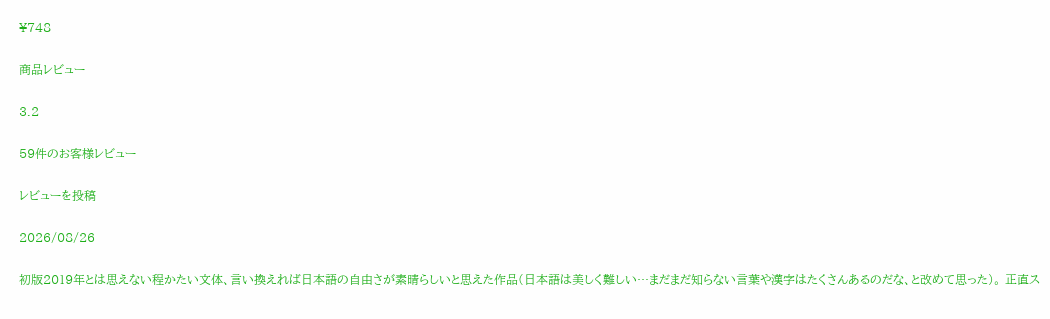¥748

商品レビュー

3.2

59件のお客様レビュー

レビューを投稿

2026/08/26

初版2019年とは思えない程かたい文体、言い換えれば日本語の自由さが素晴らしいと思えた作品(日本語は美しく難しい…まだまだ知らない言葉や漢字はたくさんあるのだな、と改めて思った)。 正直ス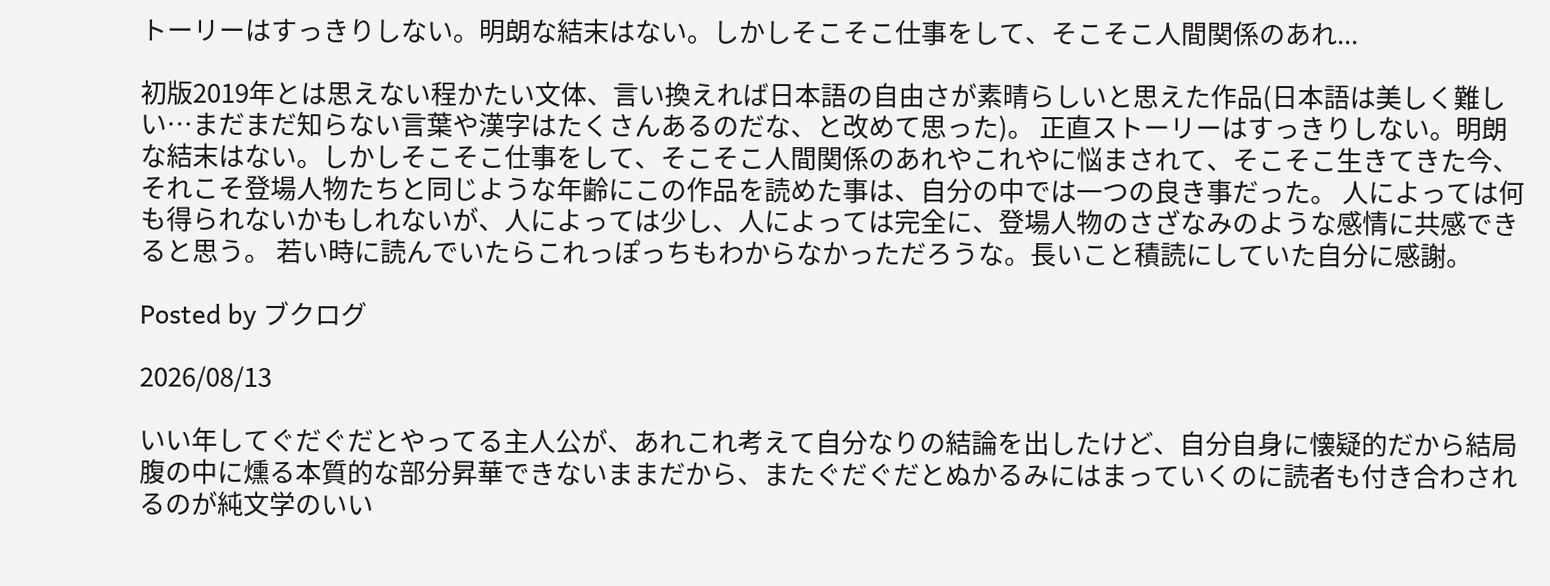トーリーはすっきりしない。明朗な結末はない。しかしそこそこ仕事をして、そこそこ人間関係のあれ...

初版2019年とは思えない程かたい文体、言い換えれば日本語の自由さが素晴らしいと思えた作品(日本語は美しく難しい…まだまだ知らない言葉や漢字はたくさんあるのだな、と改めて思った)。 正直ストーリーはすっきりしない。明朗な結末はない。しかしそこそこ仕事をして、そこそこ人間関係のあれやこれやに悩まされて、そこそこ生きてきた今、それこそ登場人物たちと同じような年齢にこの作品を読めた事は、自分の中では一つの良き事だった。 人によっては何も得られないかもしれないが、人によっては少し、人によっては完全に、登場人物のさざなみのような感情に共感できると思う。 若い時に読んでいたらこれっぽっちもわからなかっただろうな。長いこと積読にしていた自分に感謝。

Posted by ブクログ

2026/08/13

いい年してぐだぐだとやってる主人公が、あれこれ考えて自分なりの結論を出したけど、自分自身に懐疑的だから結局腹の中に燻る本質的な部分昇華できないままだから、またぐだぐだとぬかるみにはまっていくのに読者も付き合わされるのが純文学のいい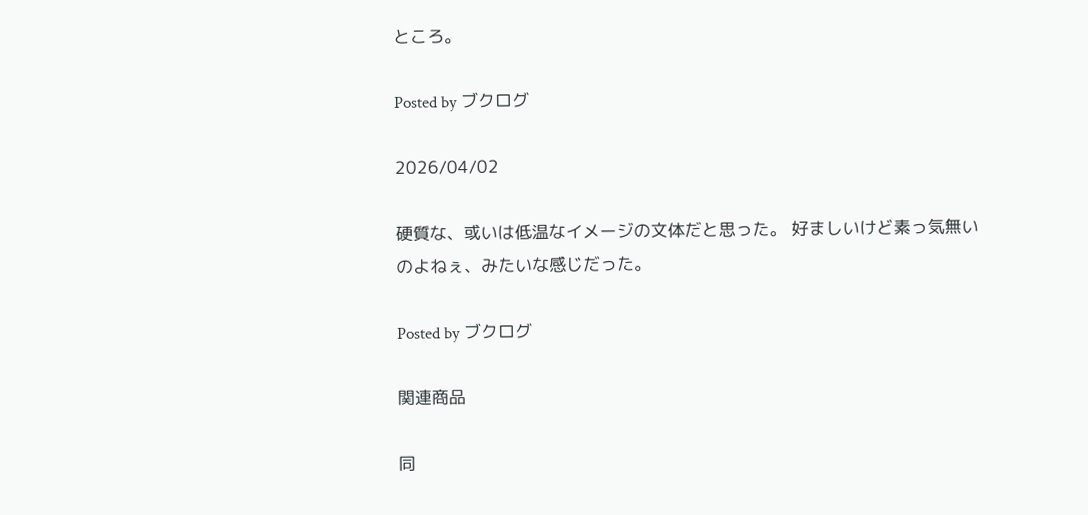ところ。

Posted by ブクログ

2026/04/02

硬質な、或いは低温なイメージの文体だと思った。 好ましいけど素っ気無いのよねぇ、みたいな感じだった。

Posted by ブクログ

関連商品

同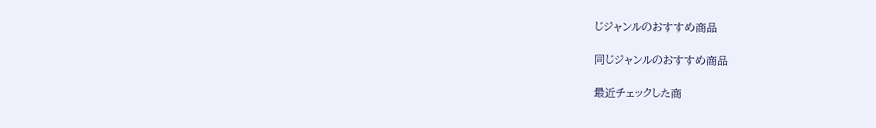じジャンルのおすすめ商品

同じジャンルのおすすめ商品

最近チェックした商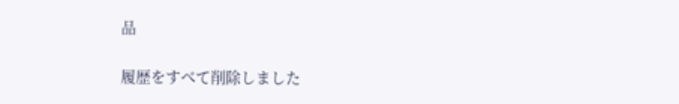品

履歴をすべて削除しました